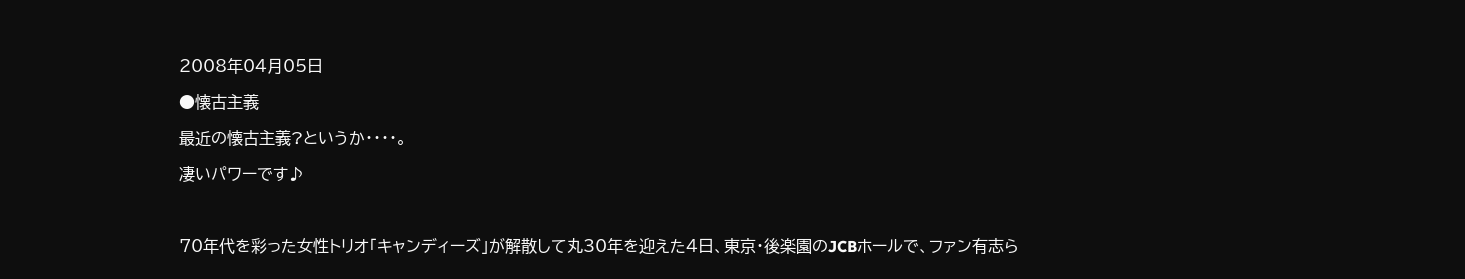2008年04月05日

●懐古主義

最近の懐古主義?というか・・・・。

凄いパワーです♪



70年代を彩った女性トリオ「キャンディーズ」が解散して丸30年を迎えた4日、東京・後楽園のJCBホールで、ファン有志ら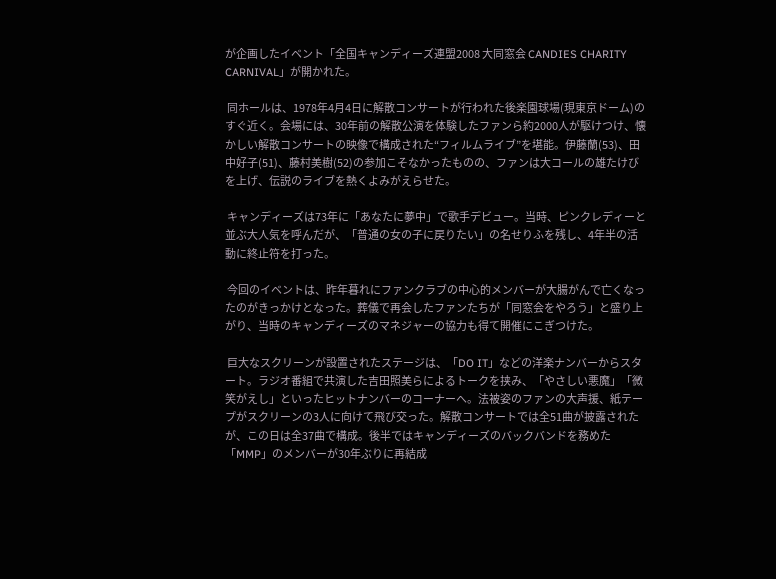が企画したイベント「全国キャンディーズ連盟2008 大同窓会 CANDIES CHARITY CARNIVAL」が開かれた。

 同ホールは、1978年4月4日に解散コンサートが行われた後楽園球場(現東京ドーム)のすぐ近く。会場には、30年前の解散公演を体験したファンら約2000人が駆けつけ、懐かしい解散コンサートの映像で構成された“フィルムライブ”を堪能。伊藤蘭(53)、田中好子(51)、藤村美樹(52)の参加こそなかったものの、ファンは大コールの雄たけびを上げ、伝説のライブを熱くよみがえらせた。

 キャンディーズは73年に「あなたに夢中」で歌手デビュー。当時、ピンクレディーと並ぶ大人気を呼んだが、「普通の女の子に戻りたい」の名せりふを残し、4年半の活動に終止符を打った。

 今回のイベントは、昨年暮れにファンクラブの中心的メンバーが大腸がんで亡くなったのがきっかけとなった。葬儀で再会したファンたちが「同窓会をやろう」と盛り上がり、当時のキャンディーズのマネジャーの協力も得て開催にこぎつけた。

 巨大なスクリーンが設置されたステージは、「DO IT」などの洋楽ナンバーからスタート。ラジオ番組で共演した吉田照美らによるトークを挟み、「やさしい悪魔」「微笑がえし」といったヒットナンバーのコーナーへ。法被姿のファンの大声援、紙テープがスクリーンの3人に向けて飛び交った。解散コンサートでは全51曲が披露されたが、この日は全37曲で構成。後半ではキャンディーズのバックバンドを務めた「MMP」のメンバーが30年ぶりに再結成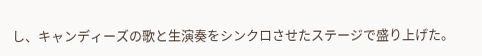し、キャンディーズの歌と生演奏をシンクロさせたステージで盛り上げた。